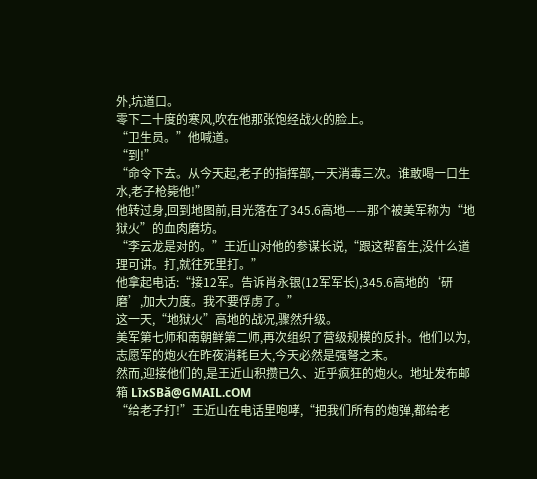外,坑道口。
零下二十度的寒风,吹在他那张饱经战火的脸上。
“卫生员。”他喊道。
“到!”
“命令下去。从今天起,老子的指挥部,一天消毒三次。谁敢喝一口生水,老子枪毙他!”
他转过身,回到地图前,目光落在了345.6高地——那个被美军称为“地狱火”的血肉磨坊。
“李云龙是对的。”王近山对他的参谋长说,“跟这帮畜生,没什么道理可讲。打,就往死里打。”
他拿起电话:“接12军。告诉肖永银(12军军长),345.6高地的‘研磨’,加大力度。我不要俘虏了。”
这一天,“地狱火”高地的战况,骤然升级。
美军第七师和南朝鲜第二师,再次组织了营级规模的反扑。他们以为,志愿军的炮火在昨夜消耗巨大,今天必然是强弩之末。
然而,迎接他们的,是王近山积攒已久、近乎疯狂的炮火。地址发布邮箱 LīxSBǎ@GMAIL.cOM
“给老子打!”王近山在电话里咆哮,“把我们所有的炮弹,都给老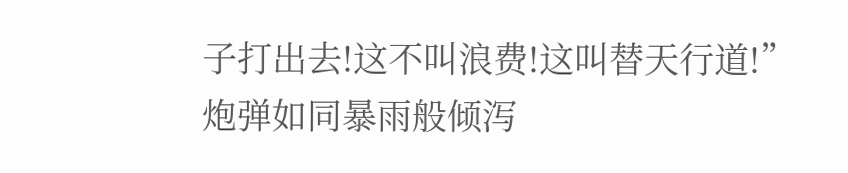子打出去!这不叫浪费!这叫替天行道!”
炮弹如同暴雨般倾泻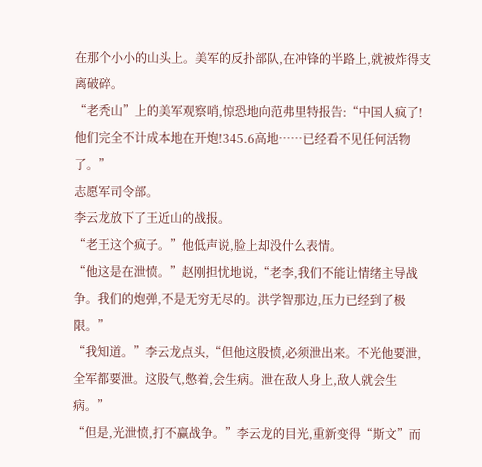在那个小小的山头上。美军的反扑部队,在冲锋的半路上,就被炸得支离破碎。
“老秃山”上的美军观察哨,惊恐地向范弗里特报告:“中国人疯了!他们完全不计成本地在开炮!345.6高地……已经看不见任何活物了。”
志愿军司令部。
李云龙放下了王近山的战报。
“老王这个疯子。”他低声说,脸上却没什么表情。
“他这是在泄愤。”赵刚担忧地说,“老李,我们不能让情绪主导战争。我们的炮弹,不是无穷无尽的。洪学智那边,压力已经到了极限。”
“我知道。”李云龙点头,“但他这股愤,必须泄出来。不光他要泄,全军都要泄。这股气,憋着,会生病。泄在敌人身上,敌人就会生病。”
“但是,光泄愤,打不赢战争。”李云龙的目光,重新变得“斯文”而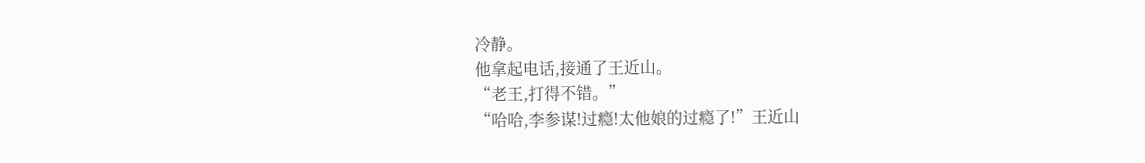冷静。
他拿起电话,接通了王近山。
“老王,打得不错。”
“哈哈,李参谋!过瘾!太他娘的过瘾了!”王近山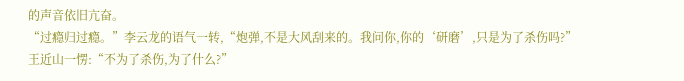的声音依旧亢奋。
“过瘾归过瘾。”李云龙的语气一转,“炮弹,不是大风刮来的。我问你,你的‘研磨’,只是为了杀伤吗?”
王近山一愣:“不为了杀伤,为了什么?”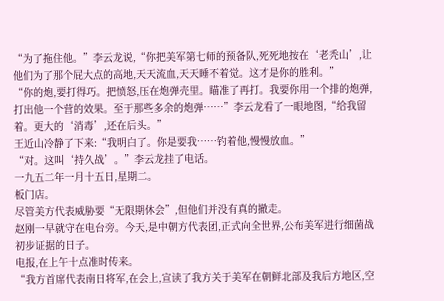“为了拖住他。”李云龙说,“你把美军第七师的预备队,死死地按在‘老秃山’,让他们为了那个屁大点的高地,天天流血,天天睡不着觉。这才是你的胜利。”
“你的炮,要打得巧。把愤怒,压在炮弹壳里。瞄准了再打。我要你用一个排的炮弹,打出他一个营的效果。至于那些多余的炮弹……”李云龙看了一眼地图,“给我留着。更大的‘消毒’,还在后头。”
王近山冷静了下来:“我明白了。你是要我……钓着他,慢慢放血。”
“对。这叫‘持久战’。”李云龙挂了电话。
一九五二年一月十五日,星期二。
板门店。
尽管美方代表威胁要“无限期休会”,但他们并没有真的撤走。
赵刚一早就守在电台旁。今天,是中朝方代表团,正式向全世界,公布美军进行细菌战初步证据的日子。
电报,在上午十点准时传来。
“我方首席代表南日将军,在会上,宣读了我方关于美军在朝鲜北部及我后方地区,空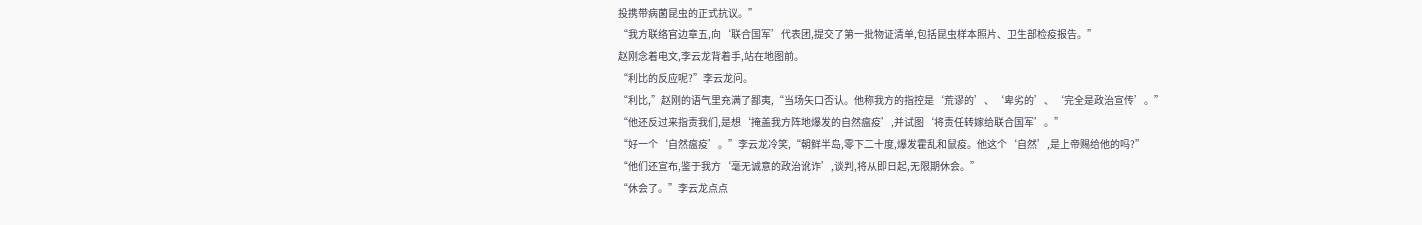投携带病菌昆虫的正式抗议。”
“我方联络官边章五,向‘联合国军’代表团,提交了第一批物证清单,包括昆虫样本照片、卫生部检疫报告。”
赵刚念着电文,李云龙背着手,站在地图前。
“利比的反应呢?”李云龙问。
“利比,”赵刚的语气里充满了鄙夷,“当场矢口否认。他称我方的指控是‘荒谬的’、‘卑劣的’、‘完全是政治宣传’。”
“他还反过来指责我们,是想‘掩盖我方阵地爆发的自然瘟疫’,并试图‘将责任转嫁给联合国军’。”
“好一个‘自然瘟疫’。”李云龙冷笑,“朝鲜半岛,零下二十度,爆发霍乱和鼠疫。他这个‘自然’,是上帝赐给他的吗?”
“他们还宣布,鉴于我方‘毫无诚意的政治讹诈’,谈判,将从即日起,无限期休会。”
“休会了。”李云龙点点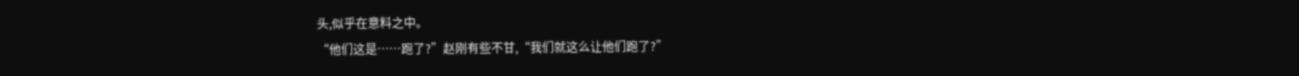头,似乎在意料之中。
“他们这是……跑了?”赵刚有些不甘,“我们就这么让他们跑了?”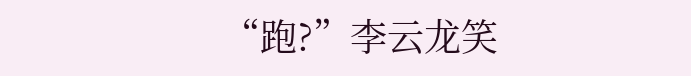“跑?”李云龙笑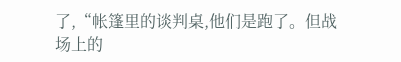了,“帐篷里的谈判桌,他们是跑了。但战场上的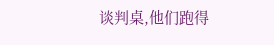谈判桌,他们跑得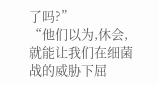了吗?”
“他们以为,休会,就能让我们在细菌战的威胁下屈